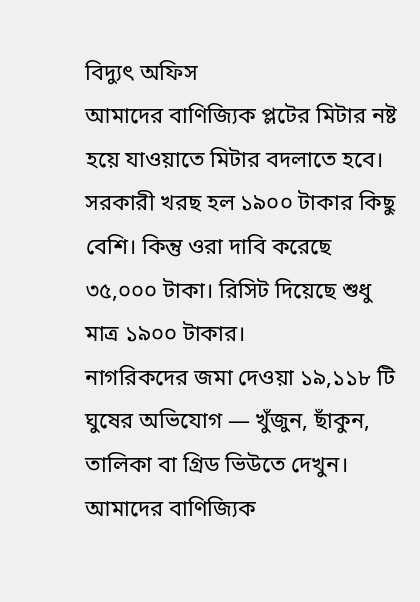বিদ্যুৎ অফিস
আমাদের বাণিজ্যিক প্লটের মিটার নষ্ট হয়ে যাওয়াতে মিটার বদলাতে হবে। সরকারী খরছ হল ১৯০০ টাকার কিছু বেশি। কিন্তু ওরা দাবি করেছে ৩৫,০০০ টাকা। রিসিট দিয়েছে শুধু মাত্র ১৯০০ টাকার।
নাগরিকদের জমা দেওয়া ১৯,১১৮ টি ঘুষের অভিযোগ — খুঁজুন, ছাঁকুন, তালিকা বা গ্রিড ভিউতে দেখুন।
আমাদের বাণিজ্যিক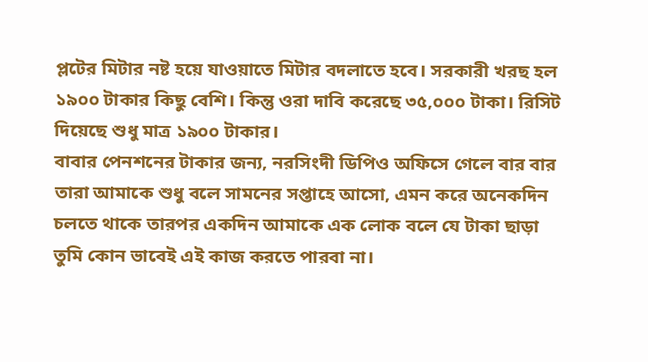প্লটের মিটার নষ্ট হয়ে যাওয়াতে মিটার বদলাতে হবে। সরকারী খরছ হল ১৯০০ টাকার কিছু বেশি। কিন্তু ওরা দাবি করেছে ৩৫,০০০ টাকা। রিসিট দিয়েছে শুধু মাত্র ১৯০০ টাকার।
বাবার পেনশনের টাকার জন্য, নরসিংদী ডিপিও অফিসে গেলে বার বার তারা আমাকে শুধু বলে সামনের সপ্তাহে আসো, এমন করে অনেকদিন চলতে থাকে তারপর একদিন আমাকে এক লোক বলে যে টাকা ছাড়া তুমি কোন ভাবেই এই কাজ করতে পারবা না।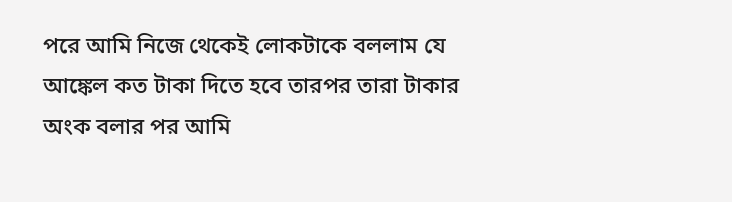পরে আমি নিজে থেকেই লোকটাকে বললাম যে আঙ্কেল কত টাকা দিতে হবে তারপর তারা টাকার অংক বলার পর আমি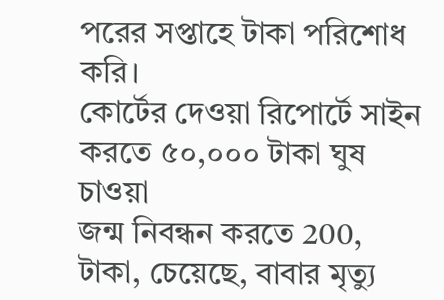পরের সপ্তাহে টাকা পরিশোধ করি।
কোর্টের দেওয়া রিপোর্টে সাইন করতে ৫০,০০০ টাকা ঘুষ চাওয়া
জন্ম নিবন্ধন করতে 200, টাকা, চেয়েছে, বাবার মৃত্যু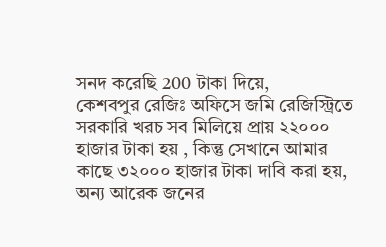সনদ করেছি 200 টাকা দিয়ে,
কেশবপুর রেজিঃ অফিসে জমি রেজিস্ট্রিতে সরকারি খরচ সব মিলিয়ে প্রায় ২২০০০ হাজার টাকা হয় , কিন্তু সেখানে আমার কাছে ৩২০০০ হাজার টাকা দাবি করা হয়, অন্য আরেক জনের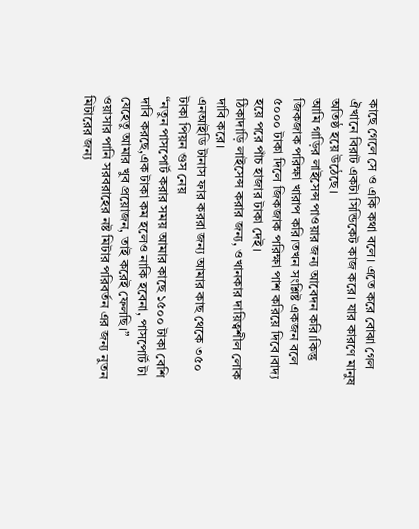কাছে গেলে সে ও একি কথা বলে। এতে করে বোঝা গেল ঐখানে বিরাট একটা সিন্ডিকেট কাজ করে। যার কারণে মানুষ অতিষ্ঠ হয়ে উঠেছে।
আমি গাড়ির লাইসেন্স পাওয়ার জন্য আবেদন করি।কিন্তু জিকজাক পরিক্ষা খারাপ করি।তখন সংশ্লিষ্ট একজন বলে ৫০০০ টাকা দিলে জিকজাক পরিক্ষা পাশ করিয়ে দিবে।বাদ্য হয়ে পরে পাঁচ হাজার টাকা দেই।
ঠিকাদাড়ি লাইসেন্স করার জন্য, ওখানকার দায়িত্বশীল লোক দাবি করে।
এনআইডি টানাস ফার কররা জন্য আমার কাছ থেকে ৩৫০ টাকা পিয়ন গুস নেয়
“নতুন পাসপোর্ট করার সময় আমার কাছে ১৫০০ টাকা বেশি দাবি করছে,এক টাকা কম হলেও নাকি হবেনা, পাসপোর্ট টা যেহেতু আমার খুব প্রয়োজন, তাই করেই ফেলছি।”
ওয়াসার পানি সরবরাহের নষ্ট মিটার পরিবর্তন এর জন্য নুতন মিটারের জন্য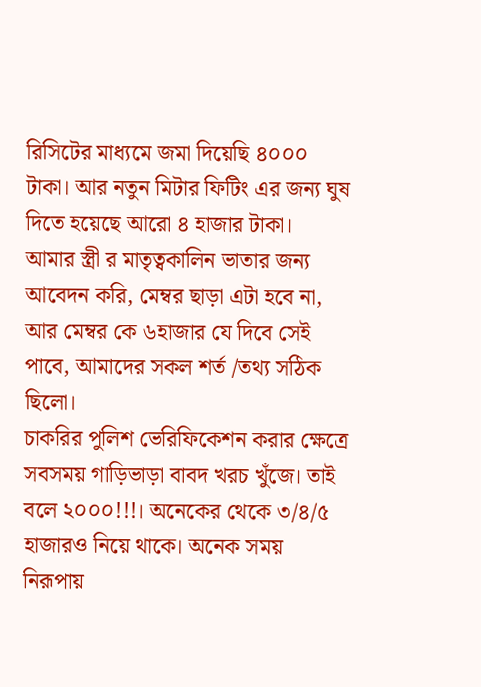রিসিটের মাধ্যমে জমা দিয়েছি ৪০০০ টাকা। আর নতুন মিটার ফিটিং এর জন্য ঘুষ দিতে হয়েছে আরো ৪ হাজার টাকা।
আমার স্ত্রী র মাতৃত্বকালিন ভাতার জন্য আবেদন করি, মেম্বর ছাড়া এটা হবে না, আর মেম্বর কে ৬হাজার যে দিবে সেই পাবে, আমাদের সকল শর্ত /তথ্য সঠিক ছিলো।
চাকরির পুলিশ ভেরিফিকেশন করার ক্ষেত্রে সবসময় গাড়িভাড়া বাবদ খরচ খুঁজে। তাই বলে ২০০০!!!। অনেকের থেকে ৩/৪/৫ হাজারও নিয়ে থাকে। অনেক সময় নিরূপায়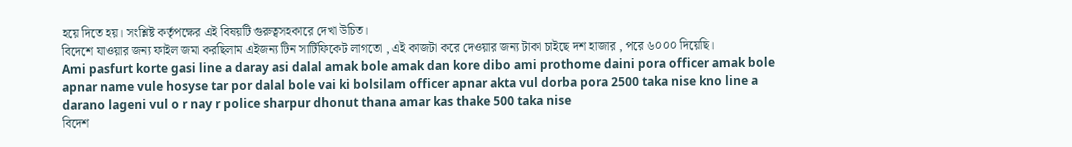হয়ে দিতে হয়। সংশ্লিষ্ট কর্তৃপক্ষের এই বিষয়টি গুরুত্বসহকারে দেখা উচিত।
বিদেশে যাওয়ার জন্য ফাইল জমা করছিলাম এইজন্য টিন সার্টিফিকেট লাগতো , এই কাজটা করে দেওয়ার জন্য টাকা চাইছে দশ হাজার , পরে ৬০০০ দিয়েছি।
Ami pasfurt korte gasi line a daray asi dalal amak bole amak dan kore dibo ami prothome daini pora officer amak bole apnar name vule hosyse tar por dalal bole vai ki bolsilam officer apnar akta vul dorba pora 2500 taka nise kno line a darano lageni vul o r nay r police sharpur dhonut thana amar kas thake 500 taka nise
বিদেশ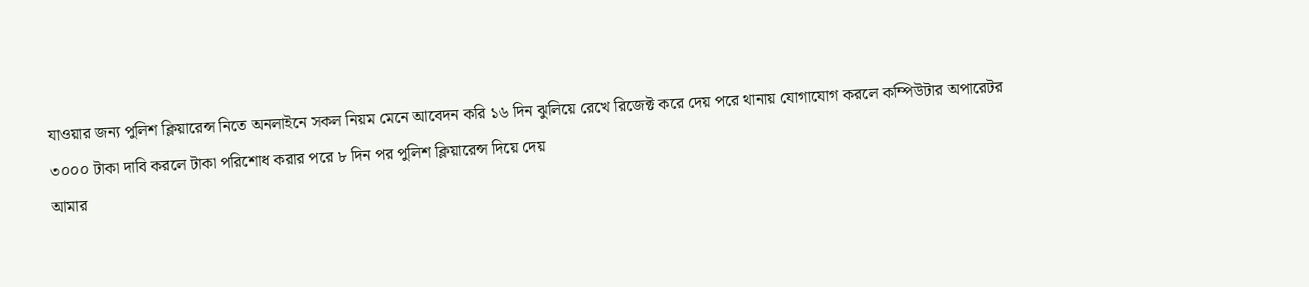যাওয়ার জন্য পুলিশ ক্লিয়ারেন্স নিতে অনলাইনে সকল নিয়ম মেনে আবেদন করি ১৬ দিন ঝুলিয়ে রেখে রিজেক্ট করে দেয় পরে থানায় যোগাযোগ করলে কম্পিউটার অপারেটর ৩০০০ টাকা দাবি করলে টাকা পরিশোধ করার পরে ৮ দিন পর পুলিশ ক্লিয়ারেন্স দিয়ে দেয়
আমার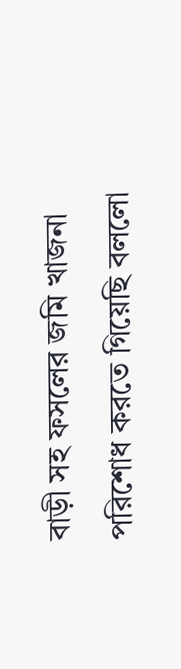বাড়ী সহ ফসলের জমি খাজনা পরিশোধ করতে গিয়েছি বললো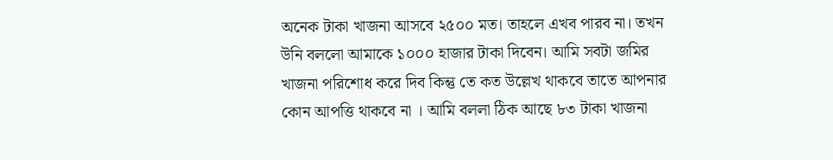অনেক টাকা খাজনা আসবে ২৫০০ মত। তাহলে এখব পারব না। তখন উনি বললো আমাকে ১০০০ হাজার টাকা দিবেন। আমি সবটা জমির খাজনা পরিশোধ করে দিব কিন্তু তে কত উল্লেখ থাকবে তাতে আপনার কোন আপত্তি থাকবে না । আমি বললা ঠিক আছে ৮৩ টাকা খাজনা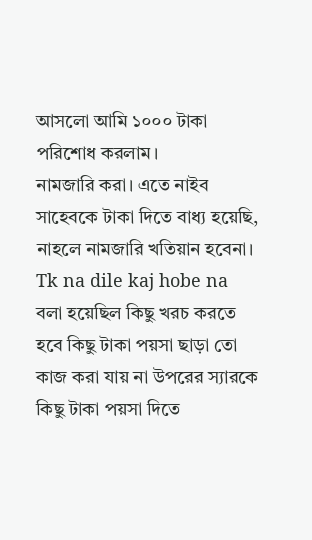আসলো আমি ১০০০ টাকা পরিশোধ করলাম।
নামজারি করা। এতে নাইব সাহেবকে টাকা দিতে বাধ্য হয়েছি, নাহলে নামজারি খতিয়ান হবেনা।
Tk na dile kaj hobe na
বলা হয়েছিল কিছু খরচ করতে হবে কিছু টাকা পয়সা ছাড়া তো কাজ করা যায় না উপরের স্যারকে কিছু টাকা পয়সা দিতে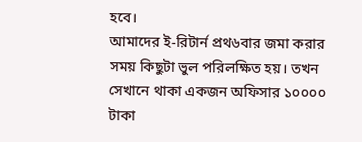হবে।
আমাদের ই-রিটার্ন প্রথ৬বার জমা করার সময় কিছুটা ভুল পরিলক্ষিত হয়। তখন সেখানে থাকা একজন অফিসার ১০০০০ টাকা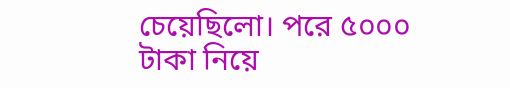চেয়েছিলো। পরে ৫০০০ টাকা নিয়ে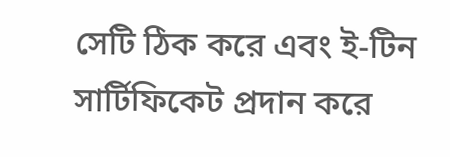সেটি ঠিক করে এবং ই-টিন সার্টিফিকেট প্রদান করে